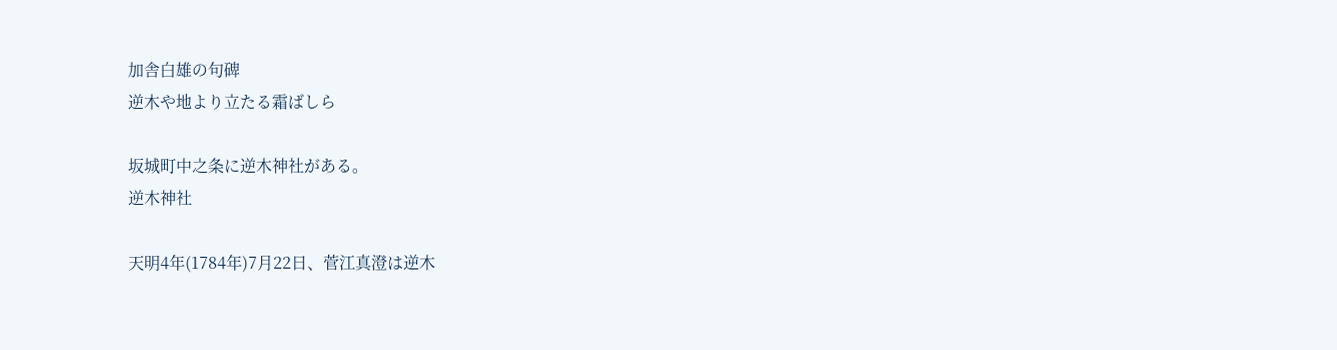加舎白雄の句碑
逆木や地より立たる霜ばしら

坂城町中之条に逆木神社がある。
逆木神社

天明4年(1784年)7月22日、菅江真澄は逆木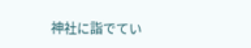神社に詣でてい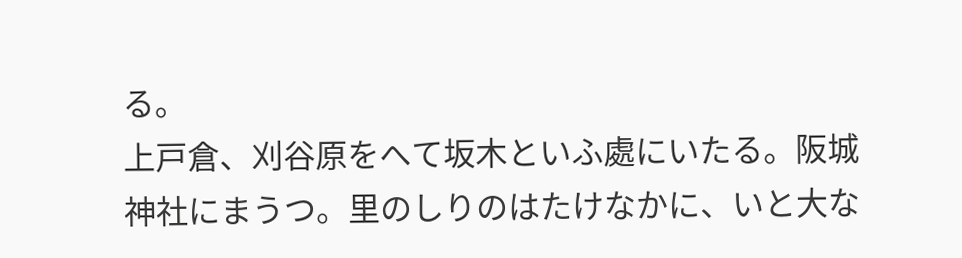る。
上戸倉、刈谷原をへて坂木といふ處にいたる。阪城神社にまうつ。里のしりのはたけなかに、いと大な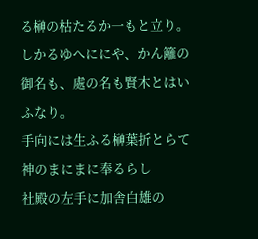る榊の枯たるか一もと立り。しかるゆへににや、かん籬の御名も、處の名も賢木とはいふなり。
手向には生ふる榊葉折とらて神のまにまに奉るらし
社殿の左手に加舎白雄の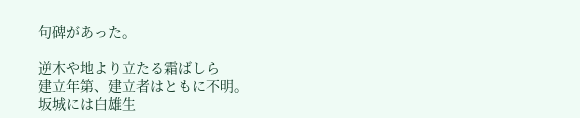句碑があった。

逆木や地より立たる霜ばしら
建立年第、建立者はともに不明。
坂城には白雄生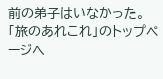前の弟子はいなかった。
「旅のあれこれ」のトップページへ